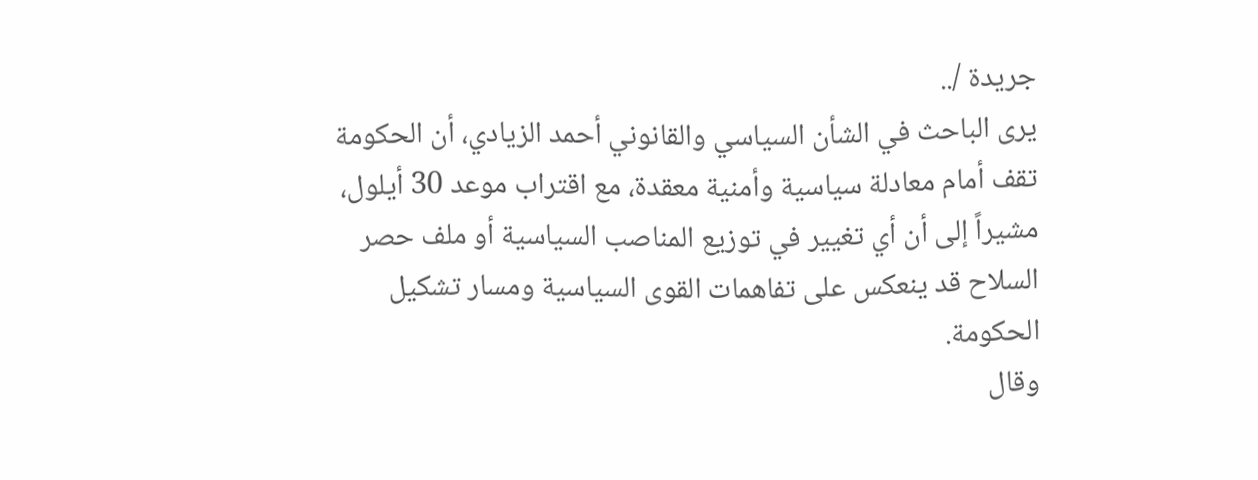جريدة /..
يرى الباحث في الشأن السياسي والقانوني أحمد الزيادي، أن الحكومة تقف أمام معادلة سياسية وأمنية معقدة، مع اقتراب موعد 30 أيلول، مشيراً إلى أن أي تغيير في توزيع المناصب السياسية أو ملف حصر السلاح قد ينعكس على تفاهمات القوى السياسية ومسار تشكيل الحكومة.
وقال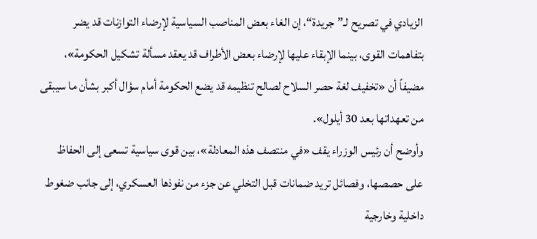الزيادي في تصريح لـ”جريدة“، إن الغاء بعض المناصب السياسية لإرضاء التوازنات قد يضر بتفاهمات القوى، بينما الإبقاء عليها لإرضاء بعض الأطراف قد يعقد مسألة تشكيل الحكومة»، مضيفاً أن «تخفيف لغة حصر السلاح لصالح تنظيمه قد يضع الحكومة أمام سؤال أكبر بشأن ما سيبقى من تعهداتها بعد 30 أيلول».
وأوضح أن رئيس الوزراء يقف «في منتصف هذه المعادلة»، بين قوى سياسية تسعى إلى الحفاظ على حصصها، وفصائل تريد ضمانات قبل التخلي عن جزء من نفوذها العسكري، إلى جانب ضغوط داخلية وخارجية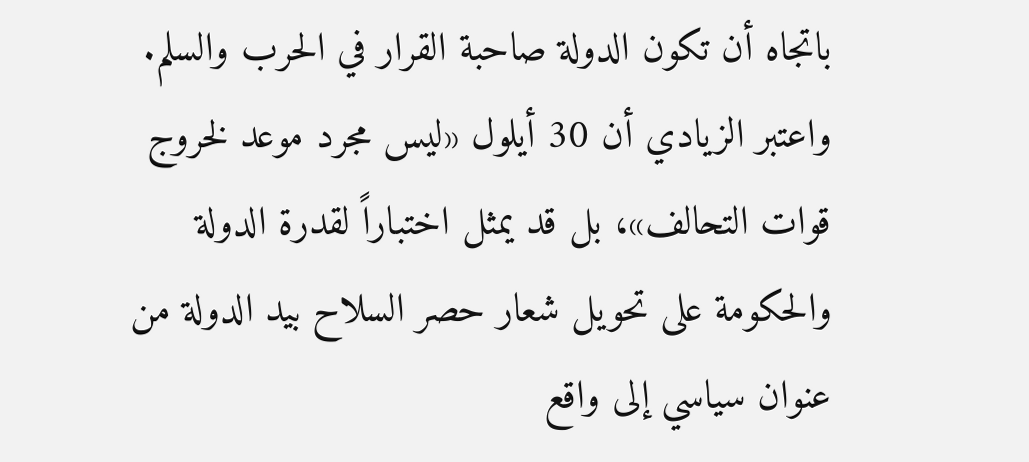باتجاه أن تكون الدولة صاحبة القرار في الحرب والسلم.
واعتبر الزيادي أن 30 أيلول «ليس مجرد موعد لخروج قوات التحالف»، بل قد يمثل اختباراً لقدرة الدولة والحكومة على تحويل شعار حصر السلاح بيد الدولة من عنوان سياسي إلى واقع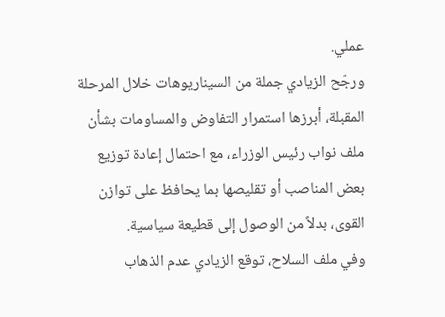عملي.
ورجّح الزيادي جملة من السيناريوهات خلال المرحلة المقبلة، أبرزها استمرار التفاوض والمساومات بشأن ملف نواب رئيس الوزراء، مع احتمال إعادة توزيع بعض المناصب أو تقليصها بما يحافظ على توازن القوى، بدلاً من الوصول إلى قطيعة سياسية.
وفي ملف السلاح، توقع الزيادي عدم الذهاب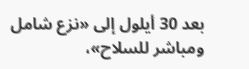بعد 30 أيلول إلى «نزع شامل ومباشر للسلاح»،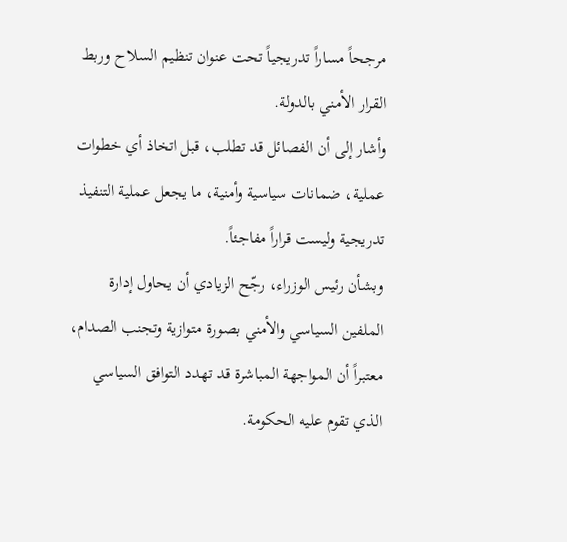مرجحاً مساراً تدريجياً تحت عنوان تنظيم السلاح وربط القرار الأمني بالدولة.
وأشار إلى أن الفصائل قد تطلب، قبل اتخاذ أي خطوات عملية، ضمانات سياسية وأمنية، ما يجعل عملية التنفيذ تدريجية وليست قراراً مفاجئاً.
وبشأن رئيس الوزراء، رجّح الزيادي أن يحاول إدارة الملفين السياسي والأمني بصورة متوازية وتجنب الصدام، معتبراً أن المواجهة المباشرة قد تهدد التوافق السياسي الذي تقوم عليه الحكومة.